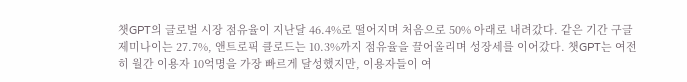챗GPT의 글로벌 시장 점유율이 지난달 46.4%로 떨어지며 처음으로 50% 아래로 내려갔다. 같은 기간 구글 제미나이는 27.7%, 앤트로픽 클로드는 10.3%까지 점유율을 끌어올리며 성장세를 이어갔다. 챗GPT는 여전히 월간 이용자 10억명을 가장 빠르게 달성했지만, 이용자들이 여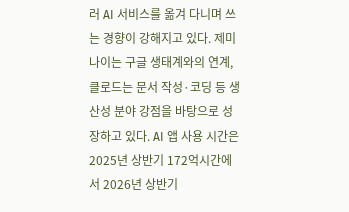러 AI 서비스를 옮겨 다니며 쓰는 경향이 강해지고 있다. 제미나이는 구글 생태계와의 연계, 클로드는 문서 작성·코딩 등 생산성 분야 강점을 바탕으로 성장하고 있다. AI 앱 사용 시간은 2025년 상반기 172억시간에서 2026년 상반기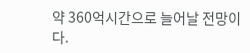약 360억시간으로 늘어날 전망이다.